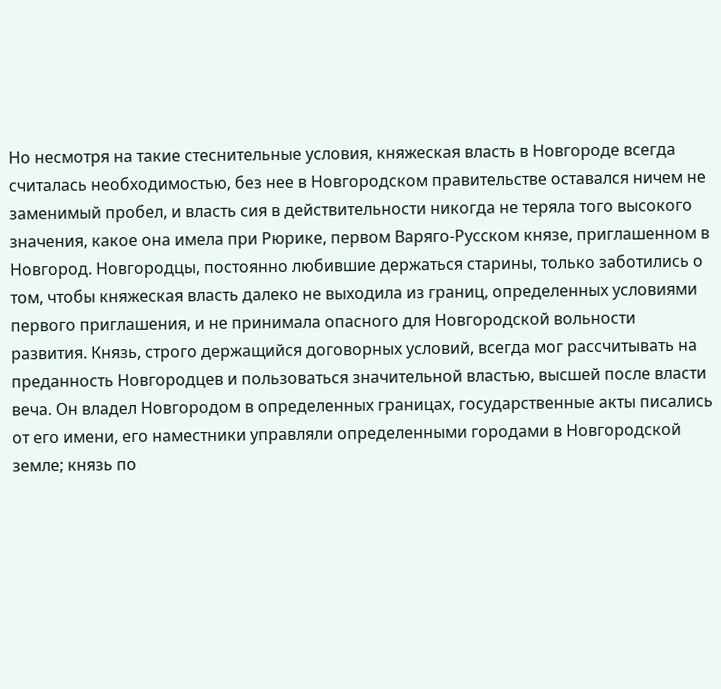Но несмотря на такие стеснительные условия, княжеская власть в Новгороде всегда считалась необходимостью, без нее в Новгородском правительстве оставался ничем не заменимый пробел, и власть сия в действительности никогда не теряла того высокого значения, какое она имела при Рюрике, первом Варяго-Русском князе, приглашенном в Новгород. Новгородцы, постоянно любившие держаться старины, только заботились о том, чтобы княжеская власть далеко не выходила из границ, определенных условиями первого приглашения, и не принимала опасного для Новгородской вольности развития. Князь, строго держащийся договорных условий, всегда мог рассчитывать на преданность Новгородцев и пользоваться значительной властью, высшей после власти веча. Он владел Новгородом в определенных границах, государственные акты писались от его имени, его наместники управляли определенными городами в Новгородской земле; князь по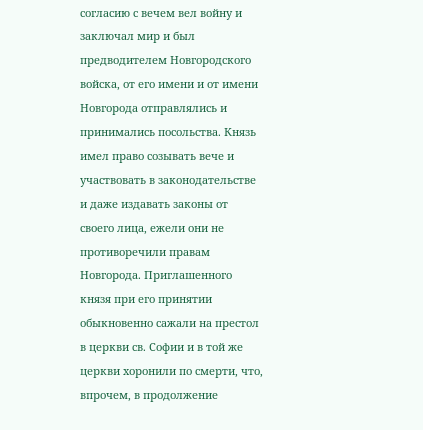согласию с вечем вел войну и заключал мир и был предводителем Новгородского войска, от его имени и от имени Новгорода отправлялись и принимались посольства. Князь имел право созывать вече и участвовать в законодательстве и даже издавать законы от своего лица, ежели они не противоречили правам Новгорода. Приглашенного князя при его принятии обыкновенно сажали на престол в церкви св. Софии и в той же церкви хоронили по смерти, что, впрочем, в продолжение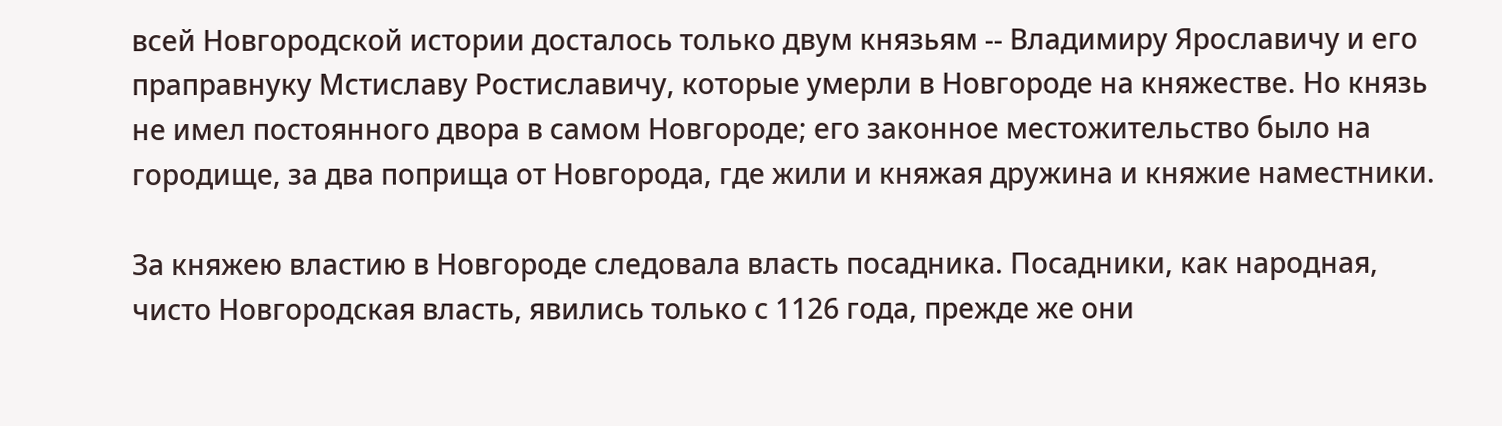всей Новгородской истории досталось только двум князьям -- Владимиру Ярославичу и его праправнуку Мстиславу Ростиславичу, которые умерли в Новгороде на княжестве. Но князь не имел постоянного двора в самом Новгороде; его законное местожительство было на городище, за два поприща от Новгорода, где жили и княжая дружина и княжие наместники.

За княжею властию в Новгороде следовала власть посадника. Посадники, как народная, чисто Новгородская власть, явились только с 1126 года, прежде же они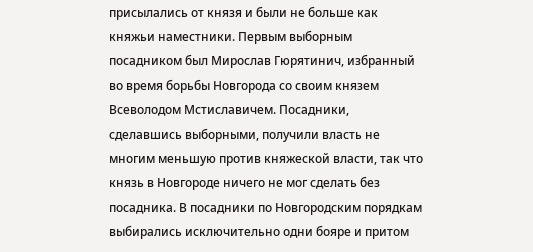присылались от князя и были не больше как княжьи наместники. Первым выборным посадником был Мирослав Гюрятинич, избранный во время борьбы Новгорода со своим князем Всеволодом Мстиславичем. Посадники, сделавшись выборными, получили власть не многим меньшую против княжеской власти, так что князь в Новгороде ничего не мог сделать без посадника. В посадники по Новгородским порядкам выбирались исключительно одни бояре и притом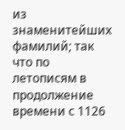из знаменитейших фамилий; так что по летописям в продолжение времени с 1126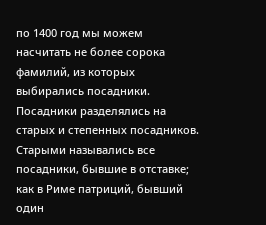по 1400 год мы можем насчитать не более сорока фамилий, из которых выбирались посадники. Посадники разделялись на старых и степенных посадников. Старыми назывались все посадники, бывшие в отставке; как в Риме патриций, бывший один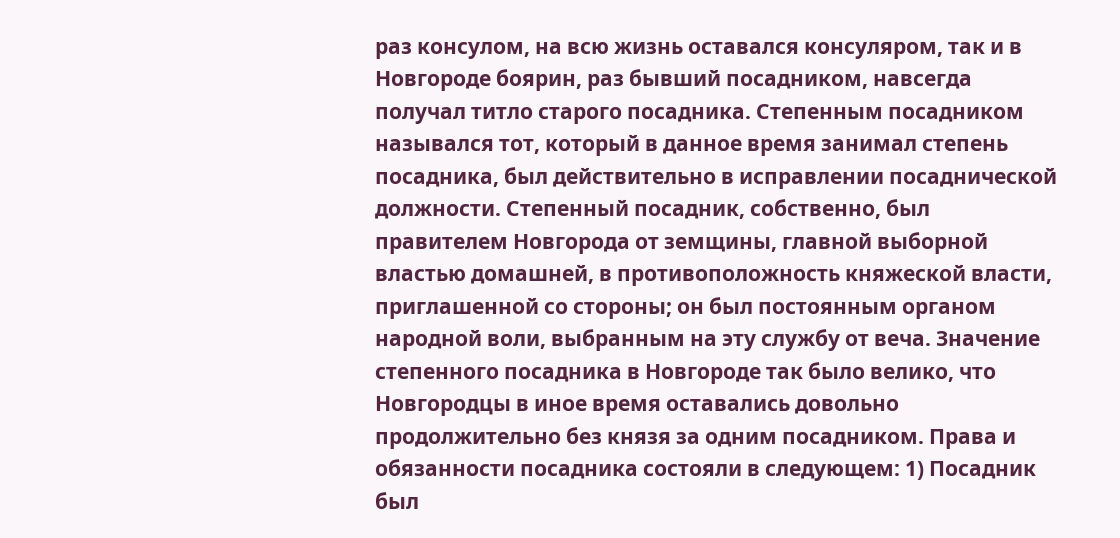раз консулом, на всю жизнь оставался консуляром, так и в Новгороде боярин, раз бывший посадником, навсегда получал титло старого посадника. Степенным посадником назывался тот, который в данное время занимал степень посадника, был действительно в исправлении посаднической должности. Степенный посадник, собственно, был правителем Новгорода от земщины, главной выборной властью домашней, в противоположность княжеской власти, приглашенной со стороны; он был постоянным органом народной воли, выбранным на эту службу от веча. Значение степенного посадника в Новгороде так было велико, что Новгородцы в иное время оставались довольно продолжительно без князя за одним посадником. Права и обязанности посадника состояли в следующем: 1) Посадник был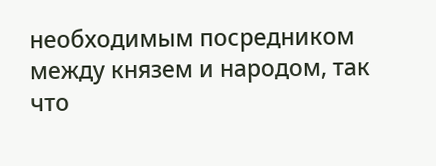необходимым посредником между князем и народом, так что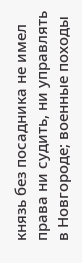князь без посадника не имел права ни судить, ни управлять в Новгороде; военные походы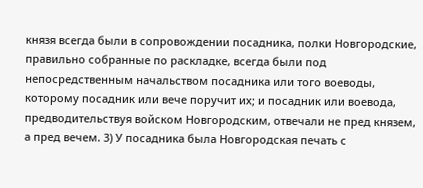князя всегда были в сопровождении посадника, полки Новгородские, правильно собранные по раскладке, всегда были под непосредственным начальством посадника или того воеводы, которому посадник или вече поручит их; и посадник или воевода, предводительствуя войском Новгородским, отвечали не пред князем, а пред вечем. 3) У посадника была Новгородская печать с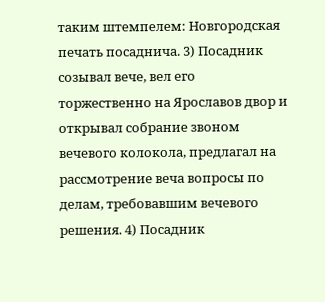таким штемпелем: Новгородская печать посаднича. 3) Посадник созывал вече, вел его торжественно на Ярославов двор и открывал собрание звоном вечевого колокола, предлагал на рассмотрение веча вопросы по делам, требовавшим вечевого решения. 4) Посадник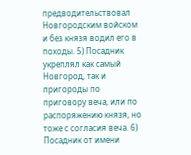предводительствовал Новгородским войском и без князя водил его в походы. 5) Посадник укреплял как самый Новгород, так и пригороды по приговору веча, или по распоряжению князя, но тоже с согласия веча. 6) Посадник от имени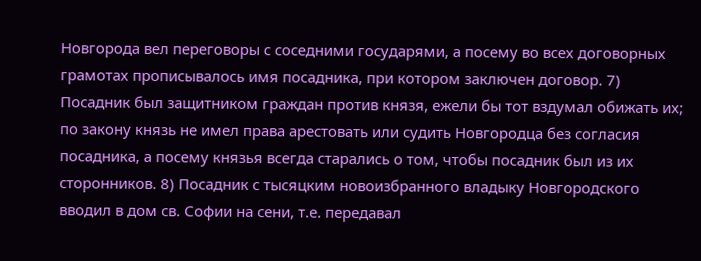Новгорода вел переговоры с соседними государями, а посему во всех договорных грамотах прописывалось имя посадника, при котором заключен договор. 7) Посадник был защитником граждан против князя, ежели бы тот вздумал обижать их; по закону князь не имел права арестовать или судить Новгородца без согласия посадника, а посему князья всегда старались о том, чтобы посадник был из их сторонников. 8) Посадник с тысяцким новоизбранного владыку Новгородского вводил в дом св. Софии на сени, т.е. передавал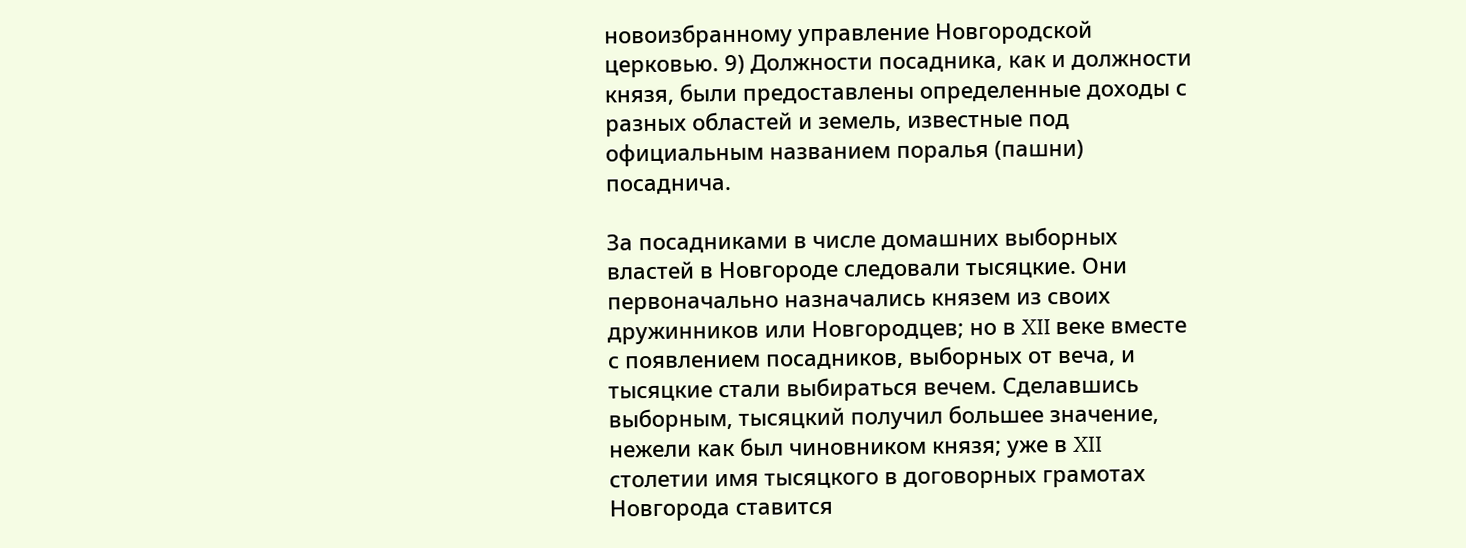новоизбранному управление Новгородской церковью. 9) Должности посадника, как и должности князя, были предоставлены определенные доходы с разных областей и земель, известные под официальным названием поралья (пашни) посаднича.

За посадниками в числе домашних выборных властей в Новгороде следовали тысяцкие. Они первоначально назначались князем из своих дружинников или Новгородцев; но в XII веке вместе с появлением посадников, выборных от веча, и тысяцкие стали выбираться вечем. Сделавшись выборным, тысяцкий получил большее значение, нежели как был чиновником князя; уже в XII столетии имя тысяцкого в договорных грамотах Новгорода ставится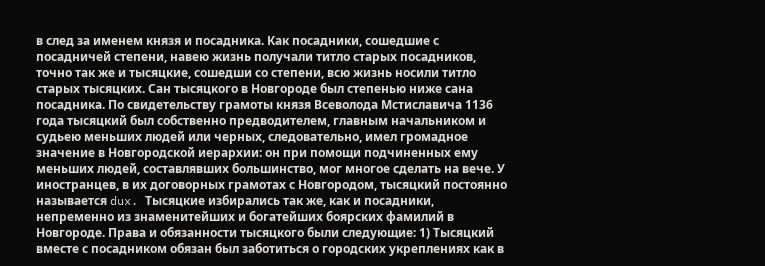в след за именем князя и посадника. Как посадники, сошедшие с посадничей степени, навею жизнь получали титло старых посадников, точно так же и тысяцкие, сошедши со степени, всю жизнь носили титло старых тысяцких. Сан тысяцкого в Новгороде был степенью ниже сана посадника. По свидетельству грамоты князя Всеволода Мстиславича 1136 года тысяцкий был собственно предводителем, главным начальником и судьею меньших людей или черных, следовательно, имел громадное значение в Новгородской иерархии: он при помощи подчиненных ему меньших людей, составлявших большинство, мог многое сделать на вече. У иностранцев, в их договорных грамотах с Новгородом, тысяцкий постоянно называется dux. Тысяцкие избирались так же, как и посадники, непременно из знаменитейших и богатейших боярских фамилий в Новгороде. Права и обязанности тысяцкого были следующие: 1) Тысяцкий вместе с посадником обязан был заботиться о городских укреплениях как в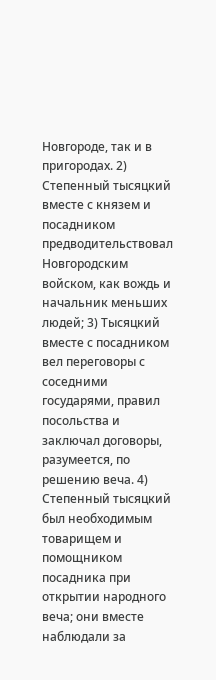Новгороде, так и в пригородах. 2) Степенный тысяцкий вместе с князем и посадником предводительствовал Новгородским войском, как вождь и начальник меньших людей; 3) Тысяцкий вместе с посадником вел переговоры с соседними государями, правил посольства и заключал договоры, разумеется, по решению веча. 4) Степенный тысяцкий был необходимым товарищем и помощником посадника при открытии народного веча; они вместе наблюдали за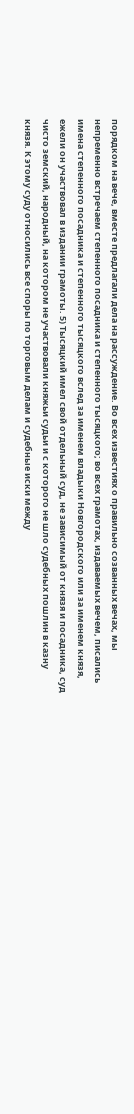порядком на вече, вместе предлагали дела на рассуждение. Во всех известиях о правильно созванных вечах, мы непременно встречаем степенного посадника и степенного тысяцкого; во всех грамотах, издаваемых вечем, писались имена степенного посадника и степенного тысяцкого вслед за именем владыки Новгородского или за именем князя, ежели он участвовал в издании грамоты. 5) Тысяцкий имел свой отдельный суд, не зависимый от князя и посадника, суд чисто земский, народный, на котором не участвовали княжьи судьи и с которого не шло судебных пошлин в казну князя. К этому суду относились все споры по торговым делам и судебные иски между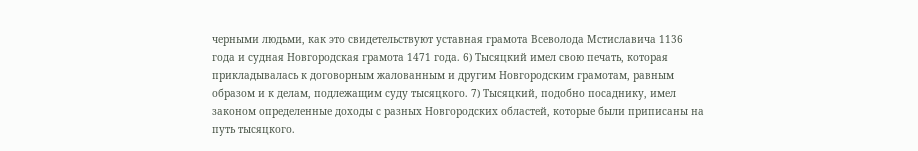черными людьми, как это свидетельствуют уставная грамота Всеволода Мстиславича 1136 года и судная Новгородская грамота 1471 года. 6) Тысяцкий имел свою печать, которая прикладывалась к договорным жалованным и другим Новгородским грамотам, равным образом и к делам, подлежащим суду тысяцкого. 7) Тысяцкий, подобно посаднику, имел законом определенные доходы с разных Новгородских областей, которые были приписаны на путь тысяцкого.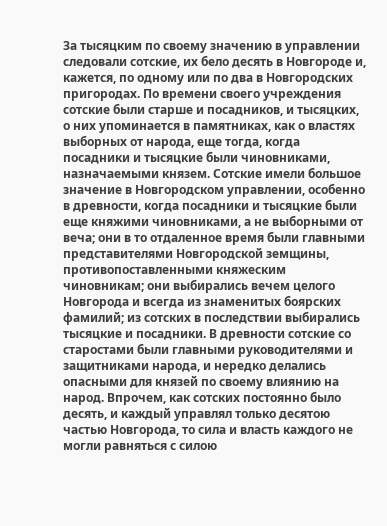За тысяцким по своему значению в управлении следовали сотские, их бело десять в Новгороде и, кажется, по одному или по два в Новгородских пригородах. По времени своего учреждения сотские были старше и посадников, и тысяцких, о них упоминается в памятниках, как о властях выборных от народа, еще тогда, когда посадники и тысяцкие были чиновниками, назначаемыми князем. Сотские имели большое значение в Новгородском управлении, особенно в древности, когда посадники и тысяцкие были еще княжими чиновниками, а не выборными от веча; они в то отдаленное время были главными представителями Новгородской земщины, противопоставленными княжеским чиновникам; они выбирались вечем целого Новгорода и всегда из знаменитых боярских фамилий; из сотских в последствии выбирались тысяцкие и посадники. В древности сотские со старостами были главными руководителями и защитниками народа, и нередко делались опасными для князей по своему влиянию на народ. Впрочем, как сотских постоянно было десять, и каждый управлял только десятою частью Новгорода, то сила и власть каждого не могли равняться с силою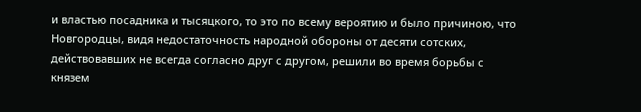и властью посадника и тысяцкого, то это по всему вероятию и было причиною, что Новгородцы, видя недостаточность народной обороны от десяти сотских, действовавших не всегда согласно друг с другом, решили во время борьбы с князем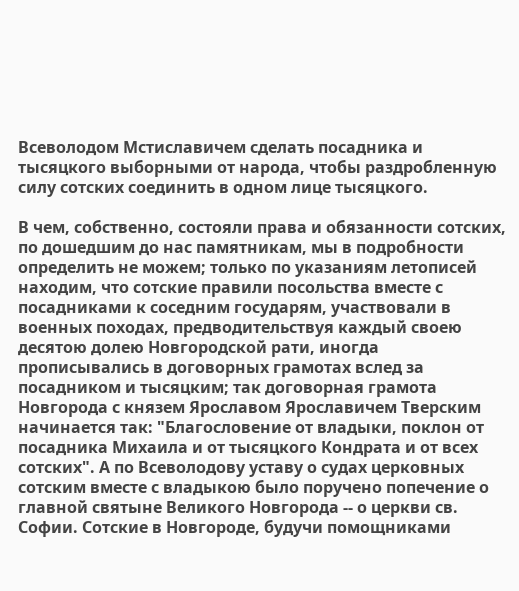Всеволодом Мстиславичем сделать посадника и тысяцкого выборными от народа, чтобы раздробленную силу сотских соединить в одном лице тысяцкого.

В чем, собственно, состояли права и обязанности сотских, по дошедшим до нас памятникам, мы в подробности определить не можем; только по указаниям летописей находим, что сотские правили посольства вместе с посадниками к соседним государям, участвовали в военных походах, предводительствуя каждый своею десятою долею Новгородской рати, иногда прописывались в договорных грамотах вслед за посадником и тысяцким; так договорная грамота Новгорода с князем Ярославом Ярославичем Тверским начинается так: "Благословение от владыки, поклон от посадника Михаила и от тысяцкого Кондрата и от всех сотских". А по Всеволодову уставу о судах церковных сотским вместе с владыкою было поручено попечение о главной святыне Великого Новгорода -- о церкви св. Софии. Сотские в Новгороде, будучи помощниками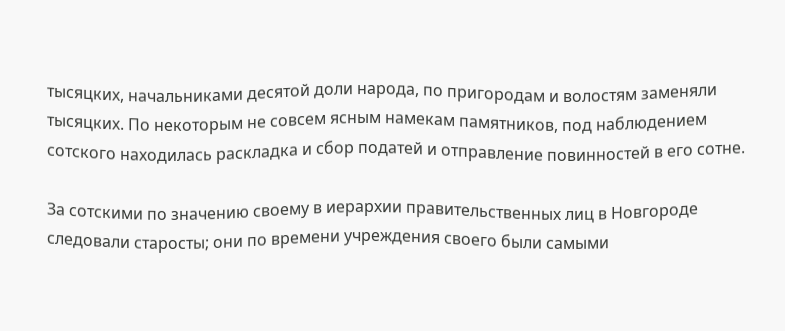тысяцких, начальниками десятой доли народа, по пригородам и волостям заменяли тысяцких. По некоторым не совсем ясным намекам памятников, под наблюдением сотского находилась раскладка и сбор податей и отправление повинностей в его сотне.

За сотскими по значению своему в иерархии правительственных лиц в Новгороде следовали старосты; они по времени учреждения своего были самыми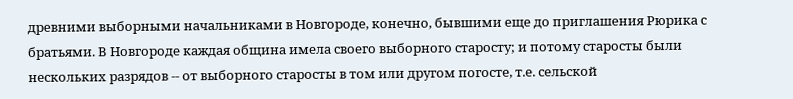древними выборными начальниками в Новгороде, конечно, бывшими еще до приглашения Рюрика с братьями. В Новгороде каждая община имела своего выборного старосту; и потому старосты были нескольких разрядов -- от выборного старосты в том или другом погосте, т.е. сельской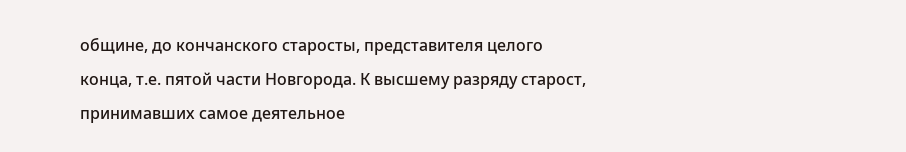общине, до кончанского старосты, представителя целого конца, т.е. пятой части Новгорода. К высшему разряду старост, принимавших самое деятельное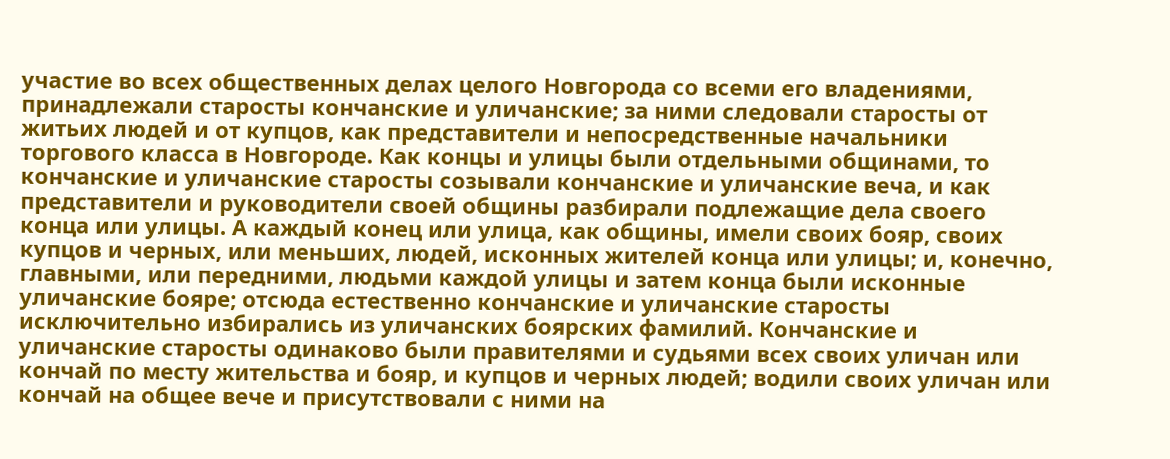участие во всех общественных делах целого Новгорода со всеми его владениями, принадлежали старосты кончанские и уличанские; за ними следовали старосты от житьих людей и от купцов, как представители и непосредственные начальники торгового класса в Новгороде. Как концы и улицы были отдельными общинами, то кончанские и уличанские старосты созывали кончанские и уличанские веча, и как представители и руководители своей общины разбирали подлежащие дела своего конца или улицы. А каждый конец или улица, как общины, имели своих бояр, своих купцов и черных, или меньших, людей, исконных жителей конца или улицы; и, конечно, главными, или передними, людьми каждой улицы и затем конца были исконные уличанские бояре; отсюда естественно кончанские и уличанские старосты исключительно избирались из уличанских боярских фамилий. Кончанские и уличанские старосты одинаково были правителями и судьями всех своих уличан или кончай по месту жительства и бояр, и купцов и черных людей; водили своих уличан или кончай на общее вече и присутствовали с ними на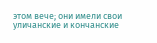этом вече; они имели свои уличанские и кончанские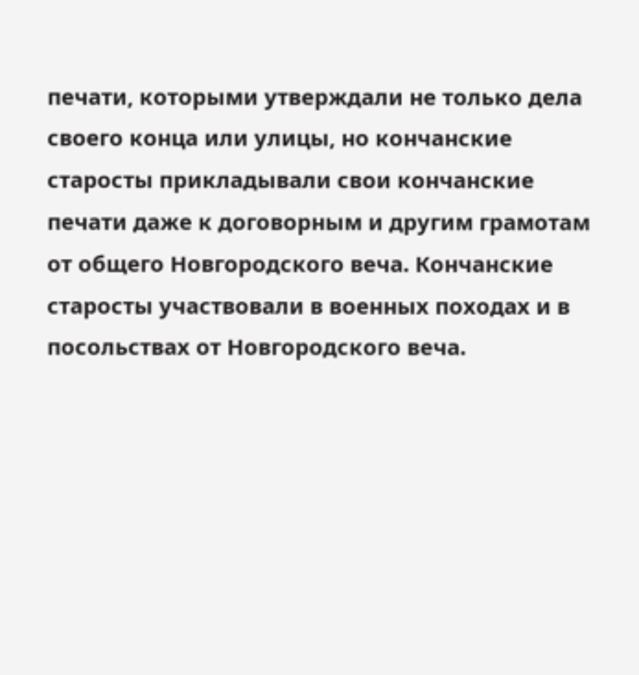печати, которыми утверждали не только дела своего конца или улицы, но кончанские старосты прикладывали свои кончанские печати даже к договорным и другим грамотам от общего Новгородского веча. Кончанские старосты участвовали в военных походах и в посольствах от Новгородского веча.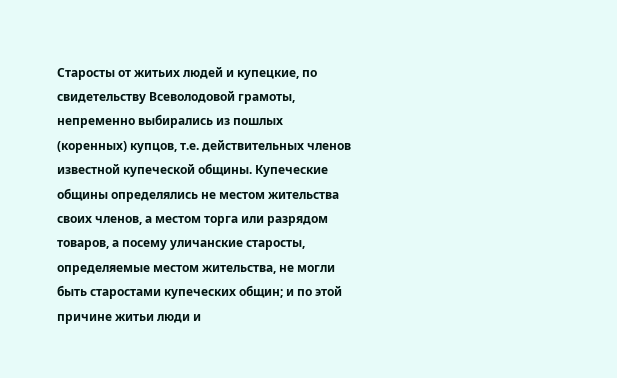Старосты от житьих людей и купецкие, по свидетельству Всеволодовой грамоты, непременно выбирались из пошлых (коренных) купцов, т.е. действительных членов известной купеческой общины. Купеческие общины определялись не местом жительства своих членов, а местом торга или разрядом товаров, а посему уличанские старосты, определяемые местом жительства, не могли быть старостами купеческих общин; и по этой причине житьи люди и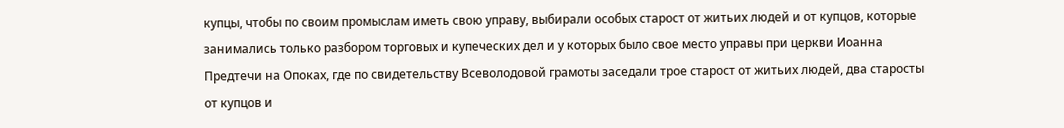купцы, чтобы по своим промыслам иметь свою управу, выбирали особых старост от житьих людей и от купцов, которые занимались только разбором торговых и купеческих дел и у которых было свое место управы при церкви Иоанна Предтечи на Опоках, где по свидетельству Всеволодовой грамоты заседали трое старост от житьих людей, два старосты от купцов и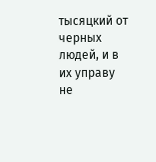тысяцкий от черных людей, и в их управу не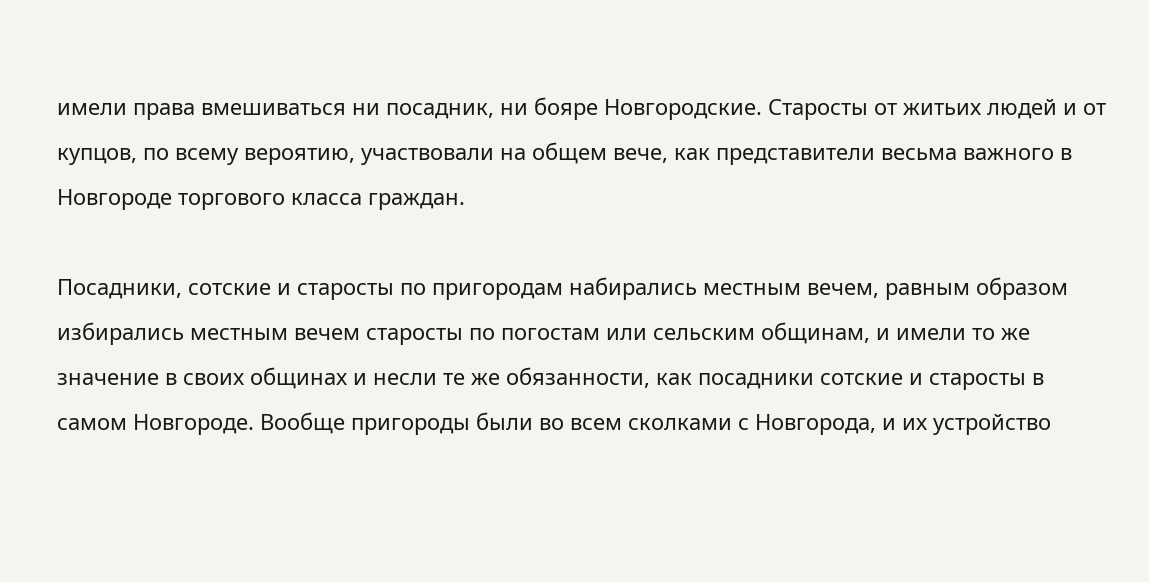имели права вмешиваться ни посадник, ни бояре Новгородские. Старосты от житьих людей и от купцов, по всему вероятию, участвовали на общем вече, как представители весьма важного в Новгороде торгового класса граждан.

Посадники, сотские и старосты по пригородам набирались местным вечем, равным образом избирались местным вечем старосты по погостам или сельским общинам, и имели то же значение в своих общинах и несли те же обязанности, как посадники сотские и старосты в самом Новгороде. Вообще пригороды были во всем сколками с Новгорода, и их устройство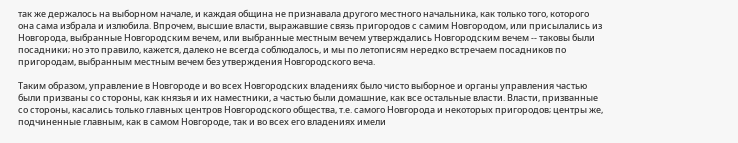так же держалось на выборном начале, и каждая община не признавала другого местного начальника, как только того, которого она сама избрала и излюбила. Впрочем, высшие власти, выражавшие связь пригородов с самим Новгородом, или присылались из Новгорода, выбранные Новгородским вечем, или выбранные местным вечем утверждались Новгородским вечем -- таковы были посадники; но это правило, кажется, далеко не всегда соблюдалось, и мы по летописям нередко встречаем посадников по пригородам, выбранным местным вечем без утверждения Новгородского веча.

Таким образом, управление в Новгороде и во всех Новгородских владениях было чисто выборное и органы управления частью были призваны со стороны, как князья и их наместники, а частью были домашние, как все остальные власти. Власти, призванные со стороны, касались только главных центров Новгородского общества, т.е. самого Новгорода и некоторых пригородов; центры же, подчиненные главным, как в самом Новгороде, так и во всех его владениях имели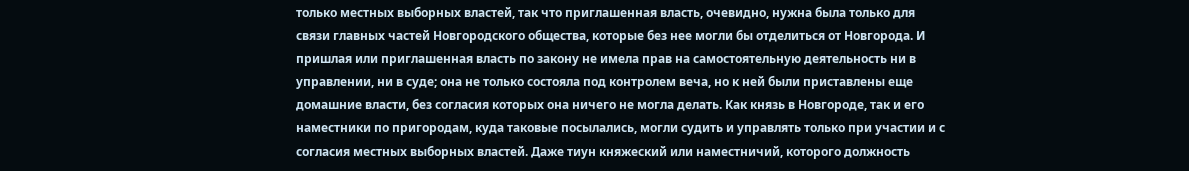только местных выборных властей, так что приглашенная власть, очевидно, нужна была только для связи главных частей Новгородского общества, которые без нее могли бы отделиться от Новгорода. И пришлая или приглашенная власть по закону не имела прав на самостоятельную деятельность ни в управлении, ни в суде; она не только состояла под контролем веча, но к ней были приставлены еще домашние власти, без согласия которых она ничего не могла делать. Как князь в Новгороде, так и его наместники по пригородам, куда таковые посылались, могли судить и управлять только при участии и с согласия местных выборных властей. Даже тиун княжеский или наместничий, которого должность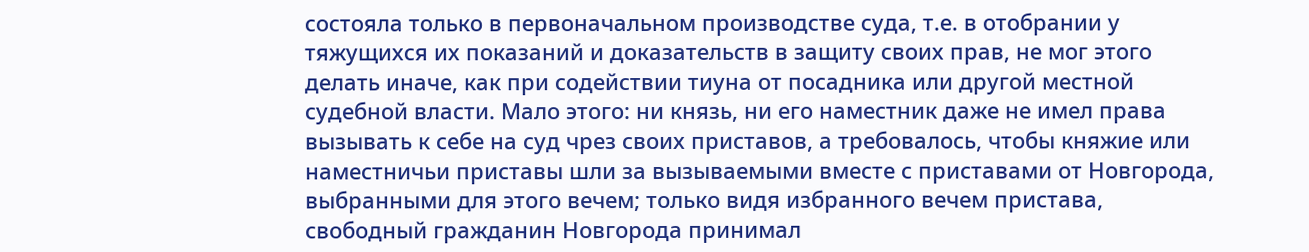состояла только в первоначальном производстве суда, т.е. в отобрании у тяжущихся их показаний и доказательств в защиту своих прав, не мог этого делать иначе, как при содействии тиуна от посадника или другой местной судебной власти. Мало этого: ни князь, ни его наместник даже не имел права вызывать к себе на суд чрез своих приставов, а требовалось, чтобы княжие или наместничьи приставы шли за вызываемыми вместе с приставами от Новгорода, выбранными для этого вечем; только видя избранного вечем пристава, свободный гражданин Новгорода принимал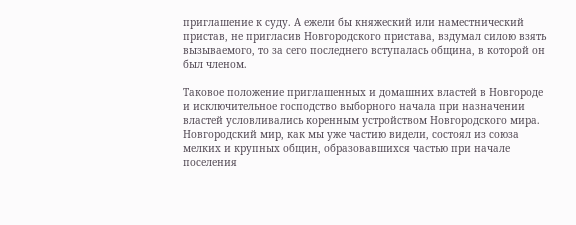приглашение к суду. А ежели бы княжеский или наместнический пристав, не пригласив Новгородского пристава, вздумал силою взять вызываемого, то за сего последнего вступалась община, в которой он был членом.

Таковое положение приглашенных и домашних властей в Новгороде и исключительное господство выборного начала при назначении властей условливались коренным устройством Новгородского мира. Новгородский мир, как мы уже частию видели, состоял из союза мелких и крупных общин, образовавшихся частью при начале поселения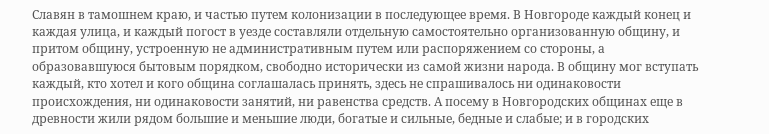Славян в тамошнем краю, и частью путем колонизации в последующее время. В Новгороде каждый конец и каждая улица, и каждый погост в уезде составляли отдельную самостоятельно организованную общину, и притом общину, устроенную не административным путем или распоряжением со стороны, а образовавшуюся бытовым порядком, свободно исторически из самой жизни народа. В общину мог вступать каждый, кто хотел и кого община соглашалась принять, здесь не спрашивалось ни одинаковости происхождения, ни одинаковости занятий, ни равенства средств. А посему в Новгородских общинах еще в древности жили рядом большие и меньшие люди, богатые и сильные, бедные и слабые; и в городских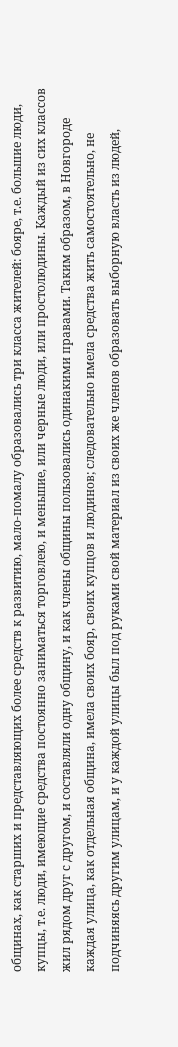общинах, как старших и представляющих более средств к развитию, мало-помалу образовались три класса жителей: бояре, т.е. большие люди, купцы, т.е. люди, имеющие средства постоянно заниматься торговлею, и меньшие, или черные люди, или простолюдины. Каждый из сих классов жил рядом друг с другом, и составляли одну общину, и как члены общины пользовались одинакими правами. Таким образом, в Новгороде каждая улица, как отдельная община, имела своих бояр, своих купцов и людинов; следовательно имела средства жить самостоятельно, не подчиняясь другим улицам, и у каждой улицы был под руками свой материал из своих же членов образовать выборную власть из людей,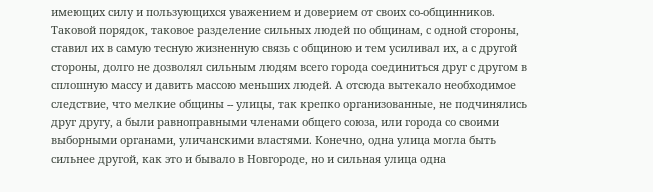имеющих силу и пользующихся уважением и доверием от своих со-общинников. Таковой порядок, таковое разделение сильных людей по общинам, с одной стороны, ставил их в самую тесную жизненную связь с общиною и тем усиливал их, а с другой стороны, долго не дозволял сильным людям всего города соединиться друг с другом в сплошную массу и давить массою меньших людей. А отсюда вытекало необходимое следствие, что мелкие общины -- улицы, так крепко организованные, не подчинялись друг другу, а были равноправными членами общего союза, или города со своими выборными органами, уличанскими властями. Конечно, одна улица могла быть сильнее другой, как это и бывало в Новгороде, но и сильная улица одна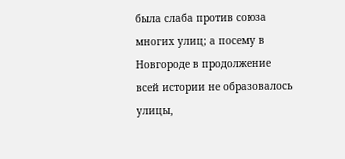была слаба против союза многих улиц; а посему в Новгороде в продолжение всей истории не образовалось улицы,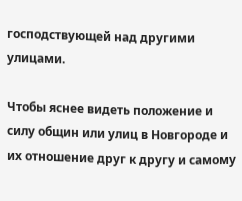господствующей над другими улицами.

Чтобы яснее видеть положение и силу общин или улиц в Новгороде и их отношение друг к другу и самому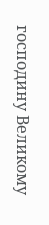господину Великому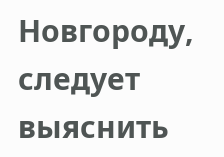Новгороду, следует выяснить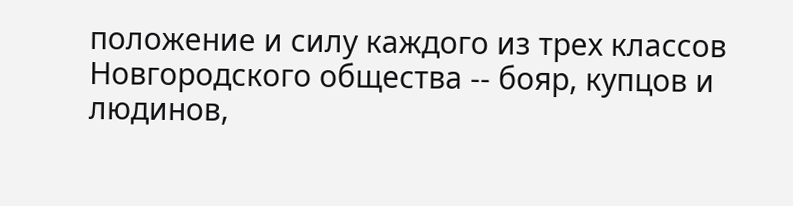положение и силу каждого из трех классов Новгородского общества -- бояр, купцов и людинов,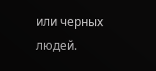или черных людей.